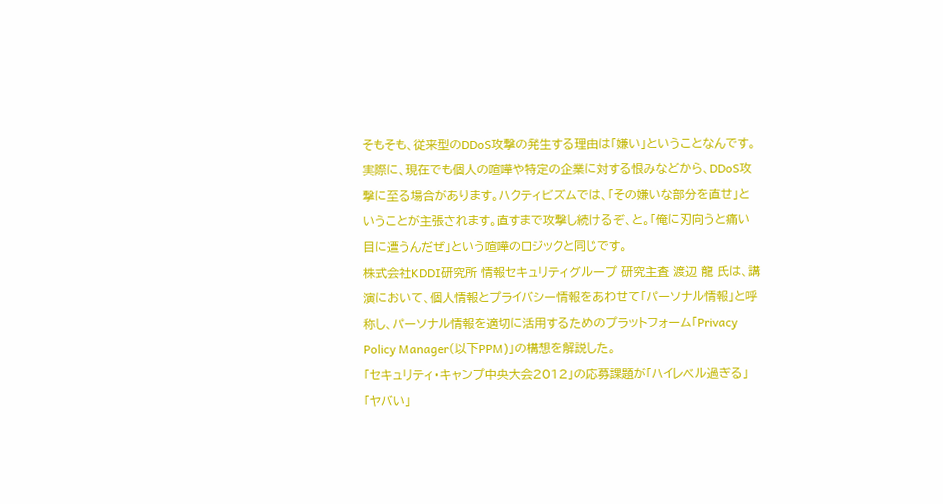そもそも、従来型のDDoS攻撃の発生する理由は「嫌い」ということなんです。実際に、現在でも個人の喧嘩や特定の企業に対する恨みなどから、DDoS攻撃に至る場合があります。ハクティビズムでは、「その嫌いな部分を直せ」ということが主張されます。直すまで攻撃し続けるぞ、と。「俺に刃向うと痛い目に遭うんだぜ」という喧嘩のロジックと同じです。
株式会社KDDI研究所 情報セキュリティグループ 研究主査 渡辺 龍 氏は、講演において、個人情報とプライバシー情報をあわせて「パーソナル情報」と呼称し、パーソナル情報を適切に活用するためのプラットフォーム「Privacy Policy Manager(以下PPM)」の構想を解説した。
「セキュリティ・キャンプ中央大会2012」の応募課題が「ハイレベル過ぎる」「ヤバい」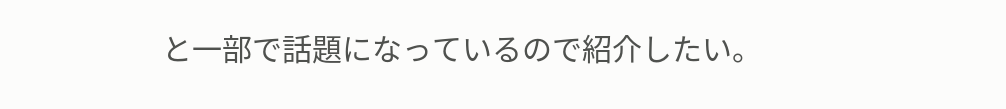と一部で話題になっているので紹介したい。